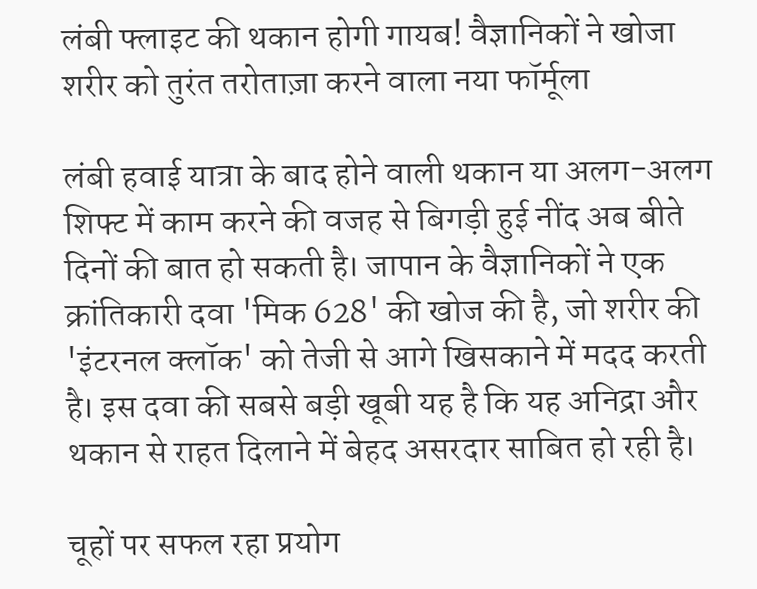लंबी फ्लाइट की थकान होगी गायब! वैज्ञानिकों ने खोजा शरीर को तुरंत तरोताज़ा करने वाला नया फॉर्मूला

लंबी हवाई यात्रा के बाद होने वाली थकान या अलग-अलग शिफ्ट में काम करने की वजह से बिगड़ी हुई नींद अब बीते दिनों की बात हो सकती है। जापान के वैज्ञानिकों ने एक क्रांतिकारी दवा 'मिक 628' की खोज की है, जो शरीर की 'इंटरनल क्लॉक' को तेजी से आगे खिसकाने में मदद करती है। इस दवा की सबसे बड़ी खूबी यह है कि यह अनिद्रा और थकान से राहत दिलाने में बेहद असरदार साबित हो रही है।

चूहों पर सफल रहा प्रयोग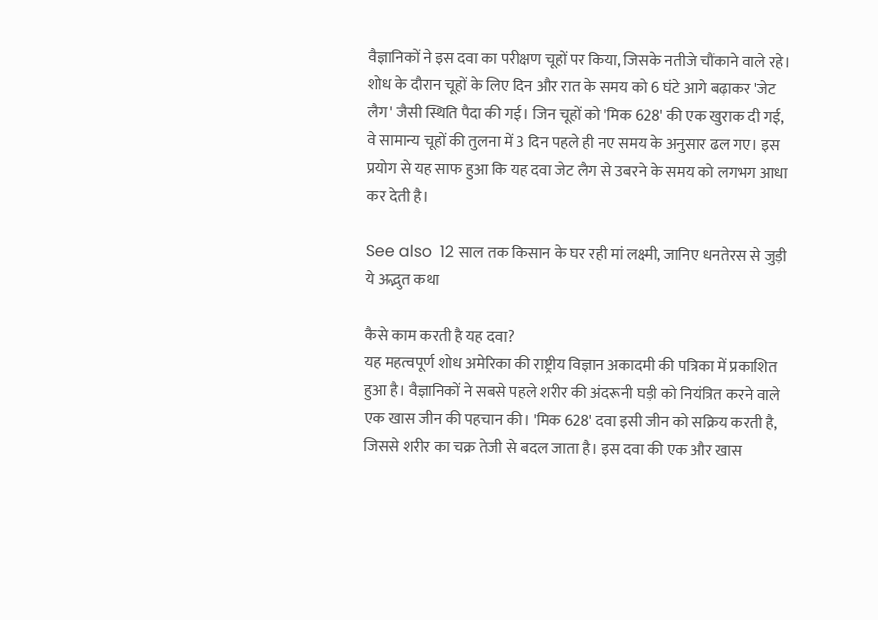वैज्ञानिकों ने इस दवा का परीक्षण चूहों पर किया, जिसके नतीजे चौंकाने वाले रहे। शोध के दौरान चूहों के लिए दिन और रात के समय को 6 घंटे आगे बढ़ाकर 'जेट लैग' जैसी स्थिति पैदा की गई। जिन चूहों को 'मिक 628' की एक खुराक दी गई, वे सामान्य चूहों की तुलना में 3 दिन पहले ही नए समय के अनुसार ढल गए। इस प्रयोग से यह साफ हुआ कि यह दवा जेट लैग से उबरने के समय को लगभग आधा कर देती है।

See also  12 साल तक किसान के घर रही मां लक्ष्मी, जानिए धनतेरस से जुड़ी ये अद्भुत कथा

कैसे काम करती है यह दवा?
यह महत्वपूर्ण शोध अमेरिका की राष्ट्रीय विज्ञान अकादमी की पत्रिका में प्रकाशित हुआ है। वैज्ञानिकों ने सबसे पहले शरीर की अंदरूनी घड़ी को नियंत्रित करने वाले एक खास जीन की पहचान की। 'मिक 628' दवा इसी जीन को सक्रिय करती है, जिससे शरीर का चक्र तेजी से बदल जाता है। इस दवा की एक और खास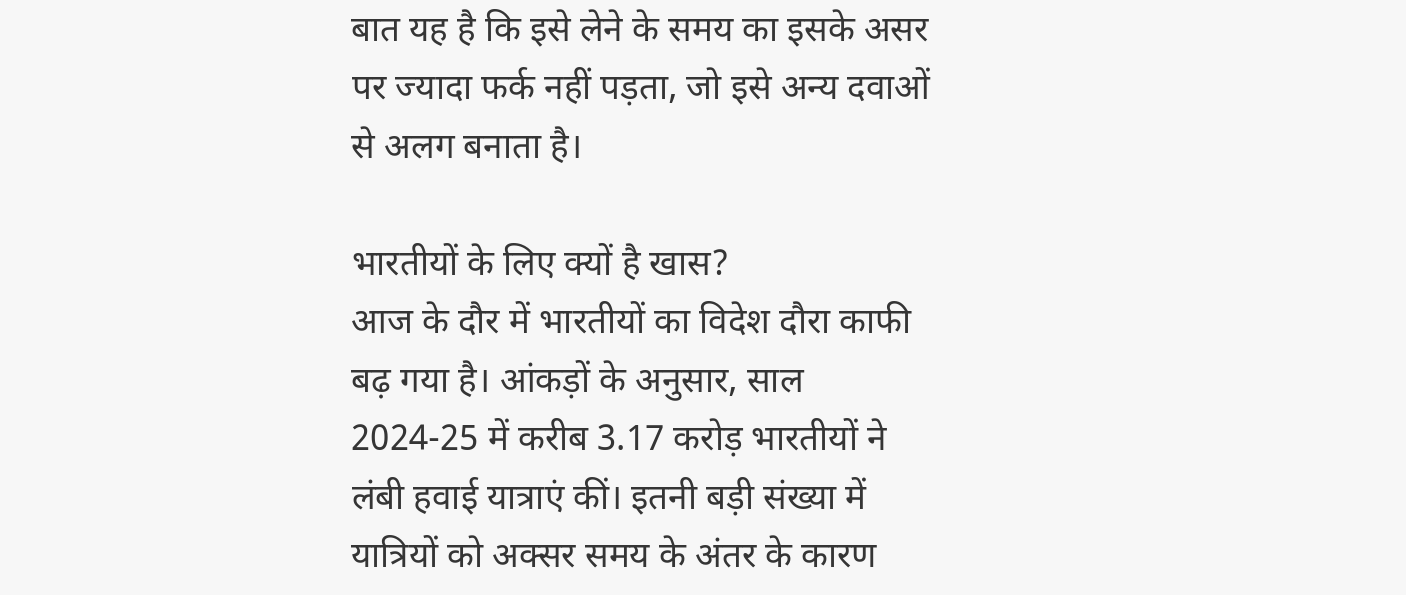बात यह है कि इसे लेने के समय का इसके असर पर ज्यादा फर्क नहीं पड़ता, जो इसे अन्य दवाओं से अलग बनाता है।

भारतीयों के लिए क्यों है खास?
आज के दौर में भारतीयों का विदेश दौरा काफी बढ़ गया है। आंकड़ों के अनुसार, साल 2024-25 में करीब 3.17 करोड़ भारतीयों ने लंबी हवाई यात्राएं कीं। इतनी बड़ी संख्या में यात्रियों को अक्सर समय के अंतर के कारण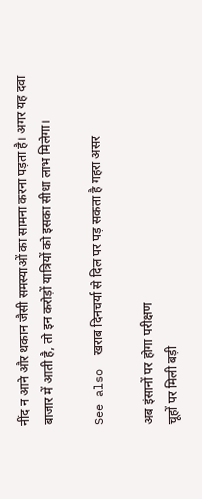नींद न आने और थकान जैसी समस्याओं का सामना करना पड़ता है। अगर यह दवा बाजार में आती है, तो इन करोड़ों यात्रियों को इसका सीधा लाभ मिलेगा।

See also  खराब दिनचर्या से दिल पर पड़ सकता है गहरा असर

अब इंसानों पर होगा परीक्षण
चूहों पर मिली बड़ी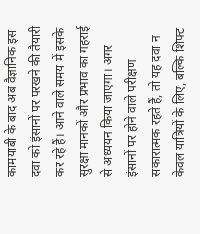कामयाबी के बाद अब वैज्ञानिक इस दवा को इंसानों पर परखने की तैयारी कर रहे हैं। आने वाले समय में इसके सुरक्षा मानकों और प्रभाव का गहराई से अध्ययन किया जाएगा। अगर इंसानों पर होने वाले परीक्षण सकारात्मक रहते हैं, तो यह दवा न केवल यात्रियों के लिए, बल्कि शिफ्ट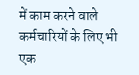में काम करने वाले कर्मचारियों के लिए भी एक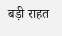बड़ी राहत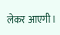लेकर आएगी।